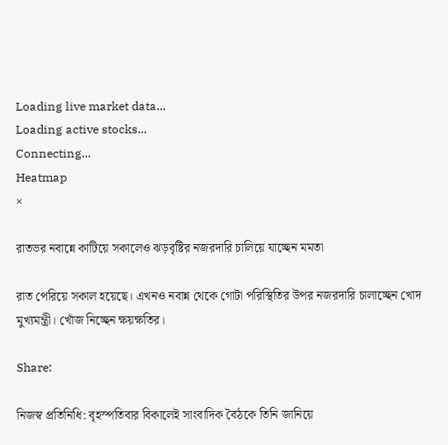Loading live market data...
Loading active stocks...
Connecting...
Heatmap
×

রাতভর নবান্নে কাটিয়ে সকালেও ঝড়বৃষ্টির নজরদারি চালিয়ে যাচ্ছেন মমতা

রাত পেরিয়ে সকাল হয়েছে। এখনও নবান্ন থেকে গোটা পরিস্থিতির উপর নজরদারি চালাচ্ছেন খোদ মুখ্যমন্ত্রী। খোঁজ নিচ্ছেন ক্ষয়ক্ষতির।

Share:

নিজস্ব প্রতিনিধি: বৃহস্পতিবার বিকালেই সাংবাদিক বৈঠকে তিনি জানিয়ে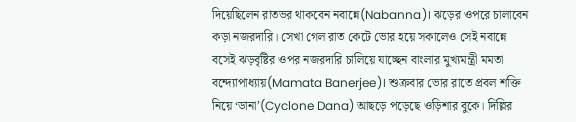দিয়েছিলেন রাতভর থাকবেন নবান্নে(Nabanna)। ঝড়ের ওপরে চালাবেন কড়া নজরদারি। সেখা গেল রাত কেটে ভোর হয়ে সকালেও সেই নবান্নে বসেই ঝড়বৃষ্টির ওপর নজরদারি চালিয়ে যাচ্ছেন বাংলার মুখ্যমন্ত্রী মমতা বন্দ্যোপাধ্যায়(Mamata Banerjee)। শুক্রবার ভোর রাতে প্রবল শক্তি নিয়ে ‘ডানা’(Cyclone Dana) আছড়ে পড়েছে ওড়িশার বুকে। দিল্লির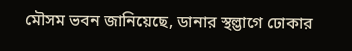মৌসম ভবন জানিয়েছে, ডানার স্থল্ভাগে ঢোকার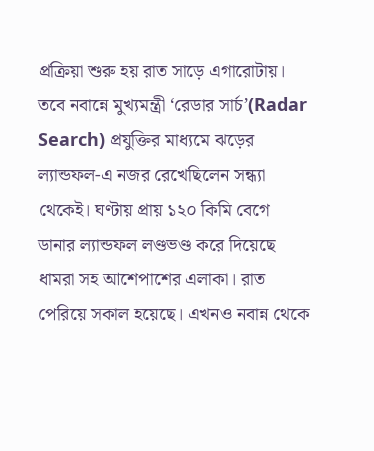প্রক্রিয়া শুরু হয় রাত সাড়ে এগারোটায়। তবে নবান্নে মুখ্যমন্ত্রী ‘রেডার সার্চ’(Radar Search) প্রযুক্তির মাধ্যমে ঝড়ের ল্যান্ডফল-এ নজর রেখেছিলেন সন্ধ্যা থেকেই। ঘণ্টায় প্রায় ১২০ কিমি বেগে ডানার ল্যান্ডফল লণ্ডভণ্ড করে দিয়েছে ধামরা সহ আশেপাশের এলাকা। রাত পেরিয়ে সকাল হয়েছে। এখনও নবান্ন থেকে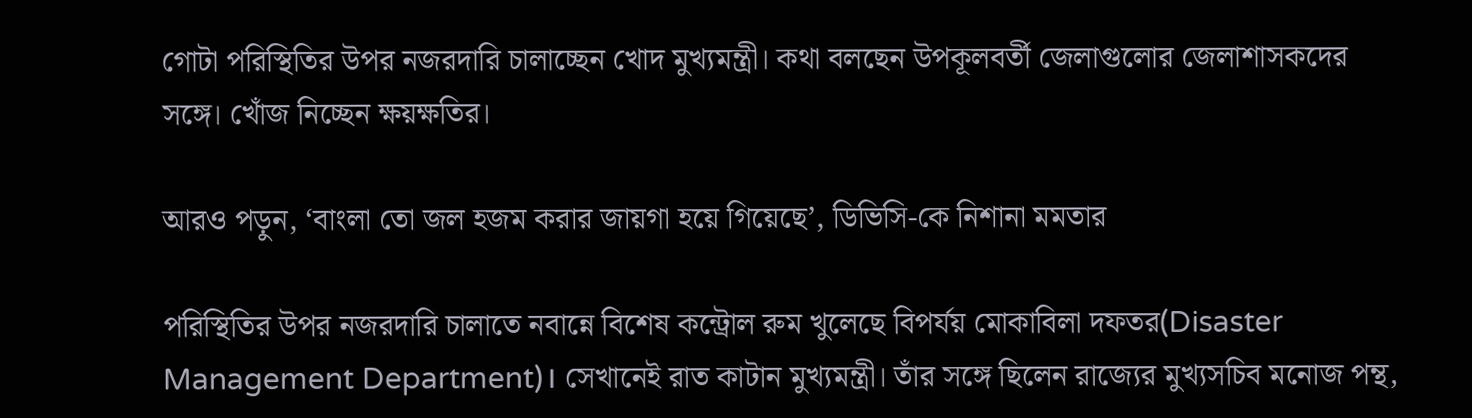গোটা পরিস্থিতির উপর নজরদারি চালাচ্ছেন খোদ মুখ্যমন্ত্রী। কথা বলছেন উপকূলবর্তী জেলাগুলোর জেলাশাসকদের সঙ্গে। খোঁজ নিচ্ছেন ক্ষয়ক্ষতির।

আরও পড়ুন, ‘বাংলা তো জল হজম করার জায়গা হয়ে গিয়েছে’, ডিভিসি-কে নিশানা মমতার

পরিস্থিতির উপর নজরদারি চালাতে নবান্নে বিশেষ কন্ট্রোল রুম খুলেছে বিপর্যয় মোকাবিলা দফতর(Disaster Management Department)। সেখানেই রাত কাটান মুখ্যমন্ত্রী। তাঁর সঙ্গে ছিলেন রাজ্যের মুখ্যসচিব মনোজ পন্থ,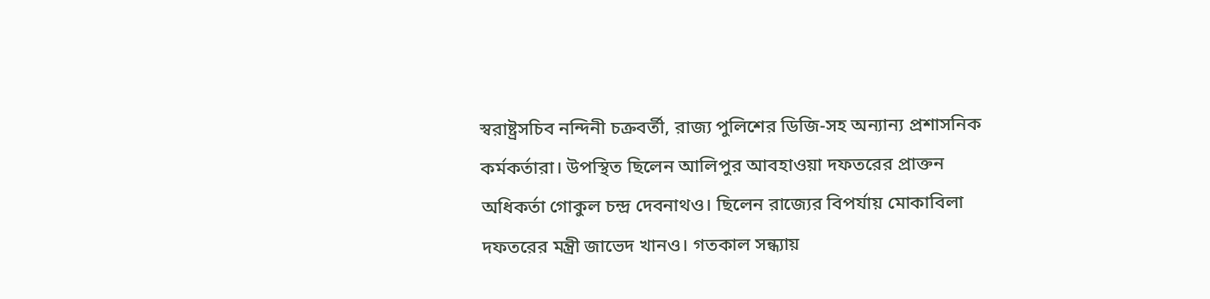স্বরাষ্ট্রসচিব নন্দিনী চক্রবর্তী, রাজ্য পুলিশের ডিজি-সহ অন্যান্য প্রশাসনিক কর্মকর্তারা। উপস্থিত ছিলেন আলিপুর আবহাওয়া দফতরের প্রাক্তন অধিকর্তা গোকুল চন্দ্র দেবনাথও। ছিলেন রাজ্যের বিপর্যায় মোকাবিলা দফতরের মন্ত্রী জাভেদ খানও। গতকাল সন্ধ্যায়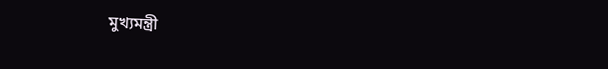মুখ্যমন্ত্রী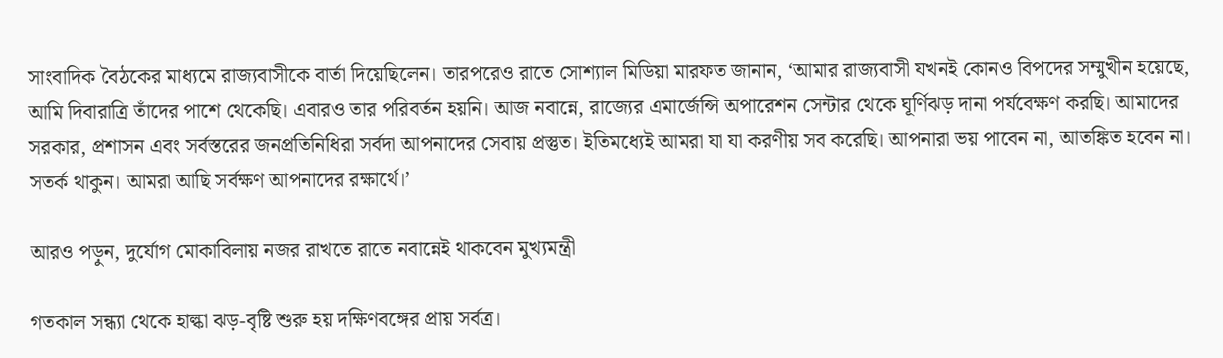সাংবাদিক বৈঠকের মাধ্যমে রাজ্যবাসীকে বার্তা দিয়েছিলেন। তারপরেও রাতে সোশ্যাল মিডিয়া মারফত জানান, ‘আমার রাজ্যবাসী যখনই কোনও বিপদের সম্মুখীন হয়েছে, আমি দিবারাত্রি তাঁদের পাশে থেকেছি। এবারও তার পরিবর্তন হয়নি। আজ নবান্নে, রাজ্যের এমার্জেন্সি অপারেশন সেন্টার থেকে ঘূর্ণিঝড় দানা পর্যবেক্ষণ করছি। আমাদের সরকার, প্রশাসন এবং সর্বস্তরের জনপ্রতিনিধিরা সর্বদা আপনাদের সেবায় প্রস্তুত। ইতিমধ্যেই আমরা যা যা করণীয় সব করেছি। আপনারা ভয় পাবেন না, আতঙ্কিত হবেন না। সতর্ক থাকুন। আমরা আছি সর্বক্ষণ আপনাদের রক্ষার্থে।’

আরও পড়ুন, দুর্যোগ মোকাবিলায় নজর রাখতে রাতে নবান্নেই থাকবেন মুখ্যমন্ত্রী

গতকাল সন্ধ্যা থেকে হাল্কা ঝড়-বৃষ্টি শুরু হয় দক্ষিণবঙ্গের প্রায় সর্বত্র।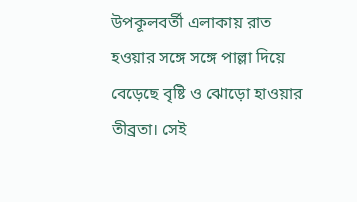উপকূলবর্তী এলাকায় রাত হওয়ার সঙ্গে সঙ্গে পাল্লা দিয়ে বেড়েছে বৃষ্টি ও ঝোড়ো হাওয়ার তীব্রতা। সেই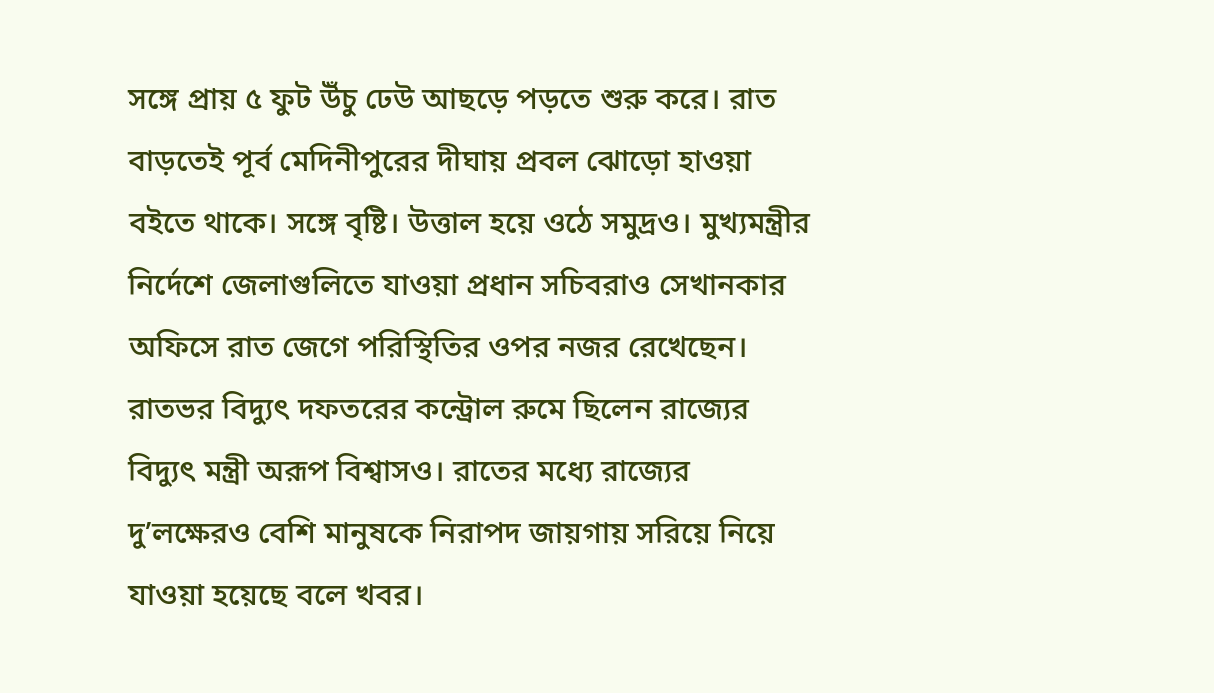সঙ্গে প্রায় ৫ ফুট উঁচু ঢেউ আছড়ে পড়তে শুরু করে। রাত বাড়তেই পূর্ব মেদিনীপুরের দীঘায় প্রবল ঝোড়ো হাওয়া বইতে থাকে। সঙ্গে বৃষ্টি। উত্তাল হয়ে ওঠে সমুদ্রও। মুখ্যমন্ত্রীর নির্দেশে জেলাগুলিতে যাওয়া প্রধান সচিবরাও সেখানকার অফিসে রাত জেগে পরিস্থিতির ওপর নজর রেখেছেন। রাতভর বিদ্যুৎ দফতরের কন্ট্রোল রুমে ছিলেন রাজ্যের বিদ্যুৎ মন্ত্রী অরূপ বিশ্বাসও। রাতের মধ্যে রাজ্যের দু’লক্ষেরও বেশি মানুষকে নিরাপদ জায়গায় সরিয়ে নিয়ে যাওয়া হয়েছে বলে খবর।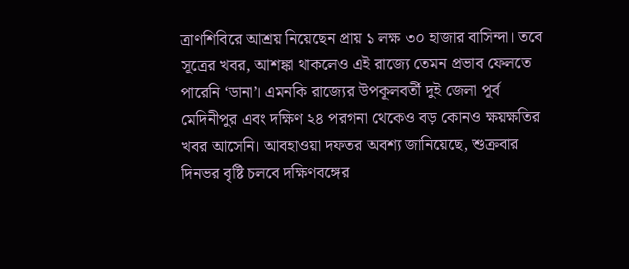ত্রাণশিবিরে আশ্রয় নিয়েছেন প্রায় ১ লক্ষ ৩০ হাজার বাসিন্দা। তবে সূত্রের খবর, আশঙ্কা থাকলেও এই রাজ্যে তেমন প্রভাব ফেলতে পারেনি ‘ডানা’। এমনকি রাজ্যের উপকূলবর্তী দুই জেলা পূর্ব মেদিনীপুর এবং দক্ষিণ ২৪ পরগনা থেকেও বড় কোনও ক্ষয়ক্ষতির খবর আসেনি। আবহাওয়া দফতর অবশ্য জানিয়েছে, শুক্রবার দিনভর বৃষ্টি চলবে দক্ষিণবঙ্গের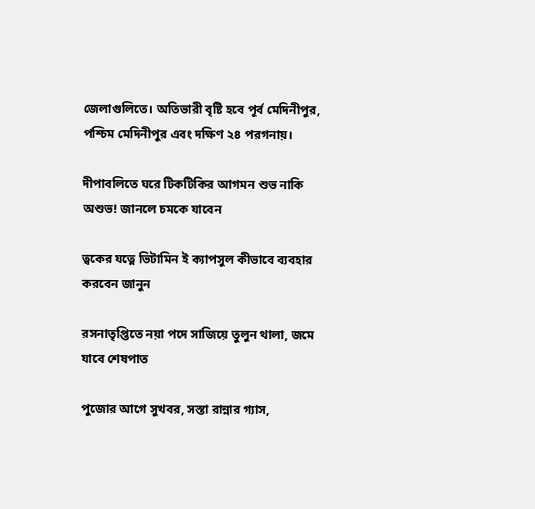জেলাগুলিতে। অতিভারী বৃষ্টি হবে পূর্ব মেদিনীপুর, পশ্চিম মেদিনীপুর এবং দক্ষিণ ২৪ পরগনায়।

দীপাবলিতে ঘরে টিকটিকির আগমন শুভ নাকি অশুভ! জানলে চমকে যাবেন

ত্বকের যত্নে ভিটামিন ই ক্যাপসুল কীভাবে ব্যবহার করবেন জানুন

রসনাতৃপ্তিতে নয়া পদে সাজিয়ে তুলুন থালা, জমে যাবে শেষপাত

পুজোর আগে সুখবর, সস্তা রান্নার গ্যাস,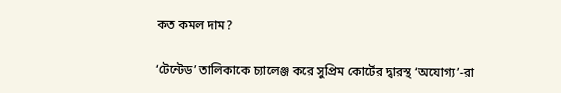কত কমল দাম?

‘টেন্টেড’ তালিকাকে চ্যালেঞ্জ করে সুপ্রিম কোর্টের দ্বারস্থ ‘অযোগ্য’-রা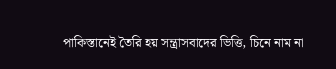পাকিস্তানেই তৈরি হয় সন্ত্রাসবাদের ভিত্তি, চিনে নাম না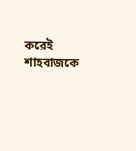করেই শাহবাজকে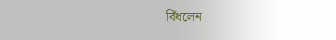বিঁধলেন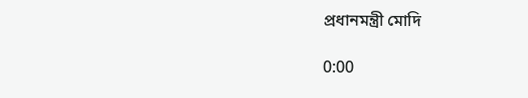প্রধানমন্ত্রী মোদি

0:00